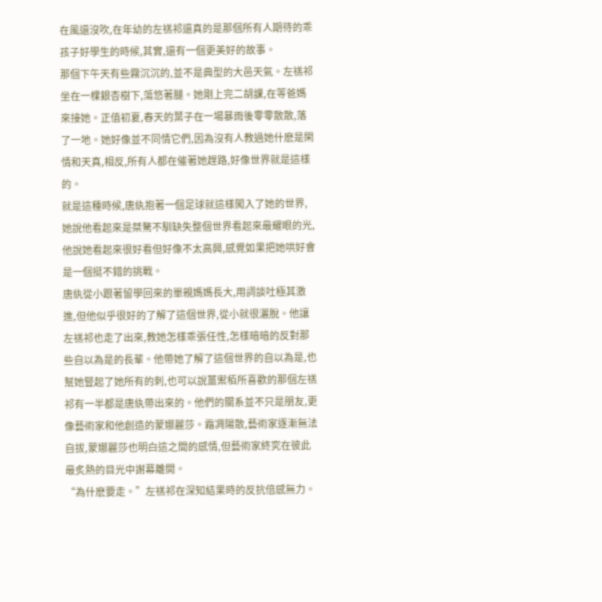在風還沒吹,在年幼的左禚祁還真的是那個所有人期待的乖孩子好學生的時候,其實,還有一個更美好的故事。
那個下午天有些霧沉沉的,並不是典型的大邑天氣。左禚祁坐在一棵銀杏樹下,蕩悠著腿。她剛上完二胡課,在等爸媽來接她。正值初夏,春天的葉子在一場暴雨後零零散散,落了一地。她好像並不同情它們,因為沒有人教過她什麽是閑情和天真,相反,所有人都在催著她趕路,好像世界就是這樣的。
就是這種時候,唐紈抱著一個足球就這樣闖入了她的世界,她說他看起來是桀驁不馴缺失整個世界看起來最耀眼的光,他說她看起來很好看但好像不太高興,感覺如果把她哄好會是一個挺不錯的挑戰。
唐紈從小跟著留學回來的單親媽媽長大,用詞談吐極其激進,但他似乎很好的了解了這個世界,從小就很灑脫。他讓左禚祁也走了出來,教她怎樣乖張任性,怎樣暗暗的反對那些自以為是的長輩。他帶她了解了這個世界的自以為是,也幫她豎起了她所有的刺,也可以說薑禦栢所喜歡的那個左禚祁有一半都是唐紈帶出來的。他們的關系並不只是朋友,更像藝術家和他創造的蒙娜麗莎。霜凋陽散,藝術家逐漸無法自拔,蒙娜麗莎也明白這之間的感情,但藝術家終究在彼此最炙熱的目光中謝幕離開。
“為什麽要走。”左禚祁在深知結果時的反抗倍感無力。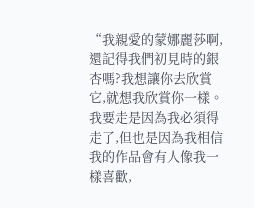“我親愛的蒙娜麗莎啊,還記得我們初見時的銀杏嗎?我想讓你去欣賞它,就想我欣賞你一樣。我要走是因為我必須得走了,但也是因為我相信我的作品會有人像我一樣喜歡,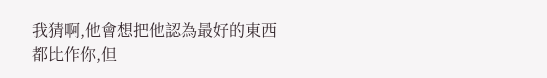我猜啊,他會想把他認為最好的東西都比作你,但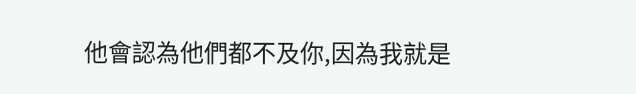他會認為他們都不及你,因為我就是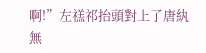啊!”左禚祁抬頭對上了唐紈無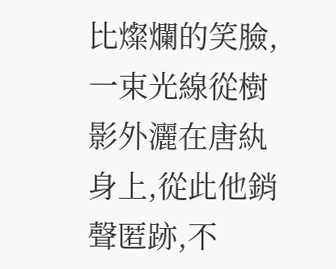比燦爛的笑臉,一束光線從樹影外灑在唐紈身上,從此他銷聲匿跡,不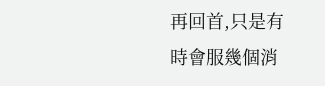再回首,只是有時會服幾個消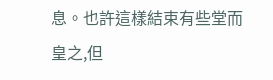息。也許這樣結束有些堂而皇之,但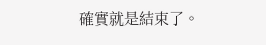確實就是結束了。